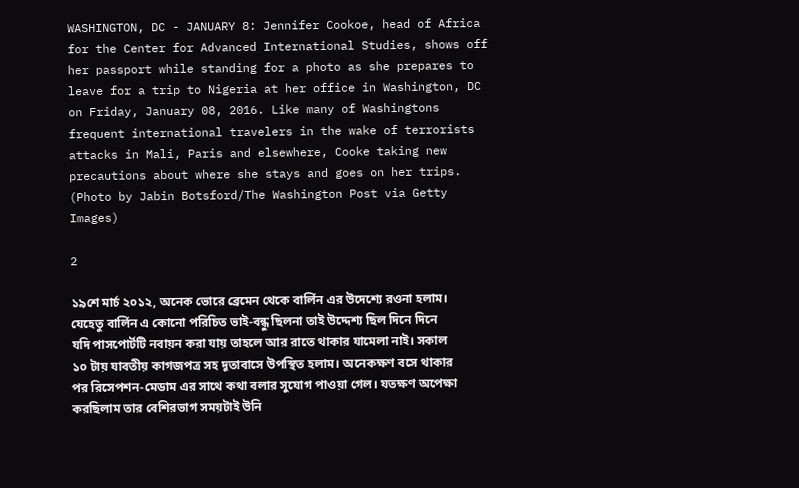WASHINGTON, DC - JANUARY 8: Jennifer Cookoe, head of Africa for the Center for Advanced International Studies, shows off her passport while standing for a photo as she prepares to leave for a trip to Nigeria at her office in Washington, DC on Friday, January 08, 2016. Like many of Washingtons frequent international travelers in the wake of terrorists attacks in Mali, Paris and elsewhere, Cooke taking new precautions about where she stays and goes on her trips. (Photo by Jabin Botsford/The Washington Post via Getty Images)

2

১৯শে মার্চ ২০১২, অনেক ভোরে ব্রেমেন থেকে বার্লিন এর উদেশ্যে রওনা হলাম। যেহেতু বার্লিন এ কোনো পরিচিত ভাই-বন্ধু ছিলনা তাই উদ্দেশ্য ছিল দিনে দিনে যদি পাসপোর্টটি নবায়ন করা যায় তাহলে আর রাতে থাকার যামেলা নাই। সকাল ১০ টায় যাবতীয় কাগজপত্র সহ দূতাবাসে উপস্থিত হলাম। অনেকক্ষণ বসে থাকার পর রিসেপশন-মেডাম এর সাথে কথা বলার সুযোগ পাওয়া গেল। যতক্ষণ অপেক্ষা করছিলাম তার বেশিরভাগ সময়টাই উনি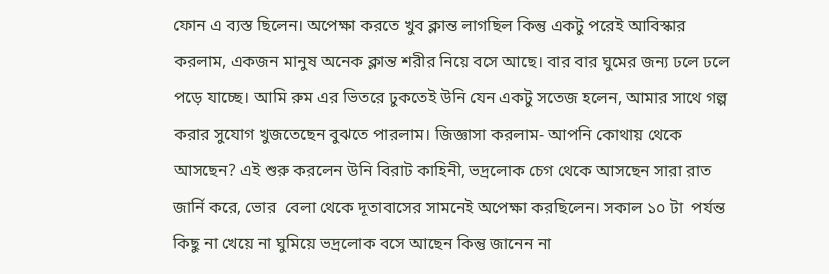ফোন এ ব্যস্ত ছিলেন। অপেক্ষা করতে খুব ক্লান্ত লাগছিল কিন্তু একটু পরেই আবিস্কার করলাম, একজন মানুষ অনেক ক্লান্ত শরীর নিয়ে বসে আছে। বার বার ঘুমের জন্য ঢলে ঢলে পড়ে যাচ্ছে। আমি রুম এর ভিতরে ঢুকতেই উনি যেন একটু সতেজ হলেন, আমার সাথে গল্প করার সুযোগ খুজতেছেন বুঝতে পারলাম। জিজ্ঞাসা করলাম- আপনি কোথায় থেকে আসছেন? এই শুরু করলেন উনি বিরাট কাহিনী, ভদ্রলোক চেগ থেকে আসছেন সারা রাত জার্নি করে, ভোর  বেলা থেকে দূতাবাসের সামনেই অপেক্ষা করছিলেন। সকাল ১০ টা  পর্যন্ত কিছু না খেয়ে না ঘুমিয়ে ভদ্রলোক বসে আছেন কিন্তু জানেন না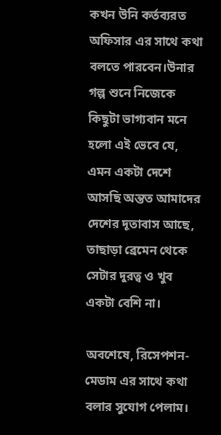কখন উনি কর্তব্যরত অফিসার এর সাথে কথা বলতে পারবেন।উনার গল্প শুনে নিজেকে কিছুটা ভাগ্যবান মনে হলো এই ভেবে যে, এমন একটা দেশে আসছি অন্তত আমাদের দেশের দূতাবাস আছে, তাছাড়া ব্রেমেন থেকে সেটার দুরত্ব ও খুব একটা বেশি না।

অবশেষে, রিসেপশন-মেডাম এর সাথে কথা বলার সুযোগ পেলাম।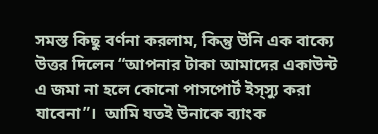সমস্ত কিছু বর্ণনা করলাম, কিন্তু উনি এক বাক্যে উত্তর দিলেন “আপনার টাকা আমাদের একাউন্ট এ জমা না হলে কোনো পাসপোর্ট ইস্স্যু করা যাবেনা”।  আমি যতই উনাকে ব্যাংক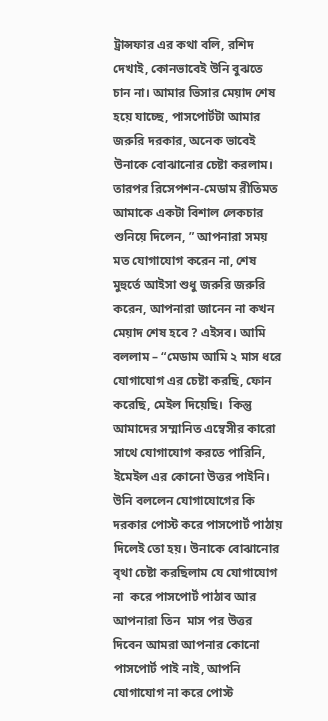ট্রান্সফার এর কথা বলি, রশিদ দেখাই, কোনভাবেই উনি বুঝতে চান না। আমার ভিসার মেয়াদ শেষ হয়ে যাচ্ছে, পাসপোর্টটা আমার জরুরি দরকার, অনেক ভাবেই উনাকে বোঝানোর চেষ্টা করলাম। তারপর রিসেপশন-মেডাম রীতিমত আমাকে একটা বিশাল লেকচার শুনিয়ে দিলেন, ” আপনারা সময় মত যোগাযোগ করেন না, শেষ মুহুর্তে আইসা শুধু জরুরি জরুরি করেন, আপনারা জানেন না কখন মেয়াদ শেষ হবে ? এইসব। আমি বললাম – “মেডাম আমি ২ মাস ধরে যোগাযোগ এর চেষ্টা করছি, ফোন করেছি, মেইল দিয়েছি।  কিন্তু আমাদের সম্মানিত এম্বেসীর কারো সাথে যোগাযোগ করতে পারিনি, ইমেইল এর কোনো উত্তর পাইনি। উনি বললেন যোগাযোগের কি দরকার পোস্ট করে পাসপোর্ট পাঠায় দিলেই তো হয়। উনাকে বোঝানোর বৃথা চেষ্টা করছিলাম যে যোগাযোগ না  করে পাসপোর্ট পাঠাব আর আপনারা তিন  মাস পর উত্তর দিবেন আমরা আপনার কোনো পাসপোর্ট পাই নাই, আপনি যোগাযোগ না করে পোস্ট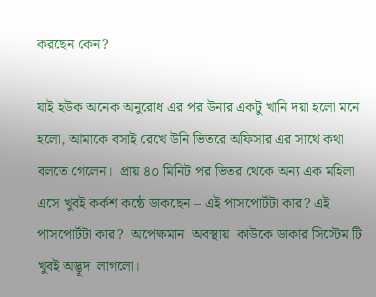করছেন কেন?

যাই হউক অনেক অনুরোধ এর পর উনার একটু খানি দয়া হলো মনে হলো, আমাকে বসাই রেখে উনি ভিতরে অফিসার এর সাথে কথা বলতে গেলেন।  প্রায় ৪০ মিনিট পর ভিতর থেকে অন্য এক মহিলা এসে খুবই কর্কশ কন্ঠে ডাকছেন – এই পাসপোর্টটা কার? এই পাসপোর্টটা কার?  অপেক্ষমান  অবস্থায়  কাউকে ডাকার সিস্টেম টি  খুবই অদ্ভূদ  লাগলো।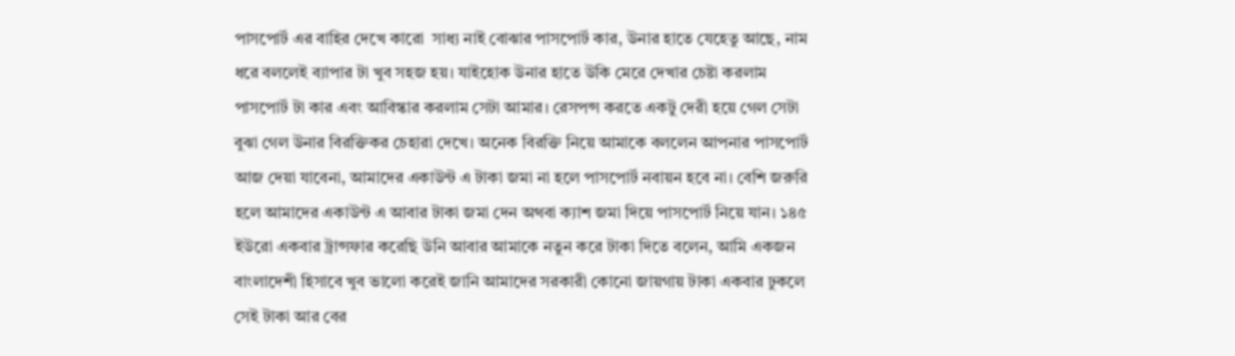পাসপোর্ট এর বাহির দেখে কারো  সাধ্য নাই বোঝার পাসপোর্ট কার, উনার হাতে যেহেতু আছে, নাম ধরে বললেই ব্যাপার টা খুব সহজ হয়। যাইহোক উনার হাতে উকি মেরে দেখার চেষ্টা করলাম পাসপোর্ট টা কার এবং আবিস্কার করলাম সেটা আমার। রেসপন্স করতে একটু দেরী হয়ে গেল সেটা বুঝা গেল উনার বিরক্তিকর চেহারা দেখে। অনেক বিরক্তি নিয়ে আমাকে বললেন আপনার পাসপোর্ট আজ দেয়া যাবেনা, আমাদের একাউন্ট এ টাকা জমা না হলে পাসপোর্ট নবায়ন হবে না। বেশি জরুরি হলে আমাদের একাউন্ট এ আবার টাকা জমা দেন অথবা ক্যাশ জমা দিয়ে পাসপোর্ট নিয়ে যান। ১৪৫ ইউরো একবার ট্রান্সফার করেছি উনি আবার আমাকে নতুন করে টাকা দিতে বলেন, আমি একজন বাংলাদেশী হিসাবে খুব ভালো করেই জানি আমাদের সরকারী কোনো জায়গায় টাকা একবার ঢুকলে সেই টাকা আর বের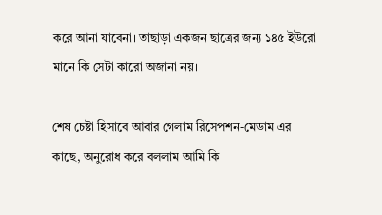করে আনা যাবেনা। তাছাড়া একজন ছাত্রের জন্য ১৪৫ ইউরো মানে কি সেটা কারো অজানা নয়।

শেষ চেষ্টা হিসাবে আবার গেলাম রিসেপশন-মেডাম এর কাছে, অনুরোধ করে বললাম আমি কি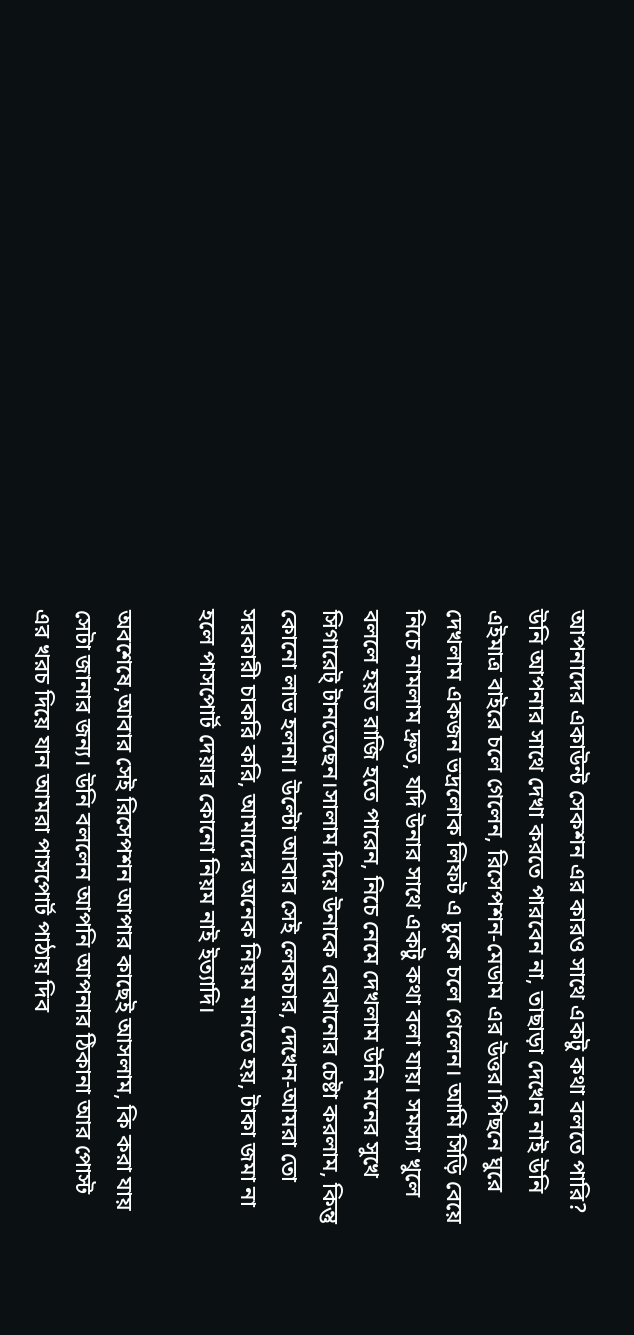আপনাদের একাউন্ট সেকশন এর কারও সাথে একটু কথা বলতে পারি? উনি আপনার সাথে দেখা করতে পারবেন না, তাছাড়া দেখেন নাই উনি এইমাত্র বাইরে চলে গেলেন, রিসেপশন-মেডাম এর উত্তর।পিছনে ঘুরে দেখলাম একজন ভদ্রলোক লিফট এ ঢুকে চলে গেলেন। আমি সিড়ি বেয়ে নিচে নামলাম দ্রুত, যদি উনার সাথে একটু কথা বলা যায়। সমস্যা খুলে বললে হয়ত রাজি হতে পারেন, নিচে নেমে দেখলাম উনি মনের সুখে সিগারেট্ টানতেছেন।সালাম দিয়ে উনাকে বোঝানোর চেষ্টা করলাম, কিন্তু কোনো লাভ হলনা। উল্টো আবার সেই লেকচার, দেখেন-আমরা তো সরকারী চাকরি করি, আমাদের অনেক নিয়ম মানতে হয়, টাকা জমা না হলে পাসপোর্ট দেয়ার কোনো নিয়ম নাই ইত্যাদি।

অবশেষে,আবার সেই রিসেপশন আপার কাছেই আসলাম, কি করা যায় সেটা জানার জন্য। উনি বললেন আপনি আপনার ঠিকানা আর পোস্ট এর খরচ দিয়ে যান আমরা পাসপোর্ট পাঠায় দিব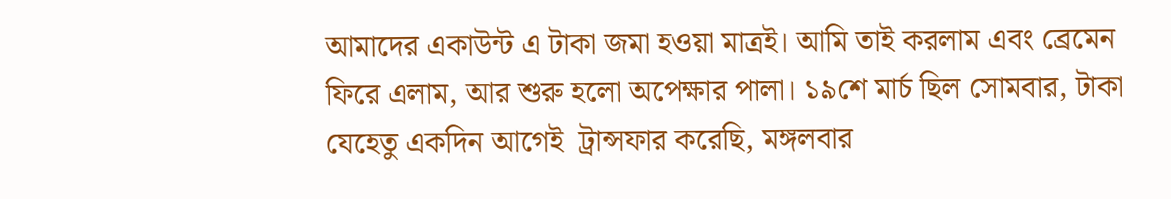আমাদের একাউন্ট এ টাকা জমা হওয়া মাত্রই। আমি তাই করলাম এবং ব্রেমেন ফিরে এলাম, আর শুরু হলো অপেক্ষার পালা। ১৯শে মার্চ ছিল সোমবার, টাকা যেহেতু একদিন আগেই  ট্রান্সফার করেছি, মঙ্গলবার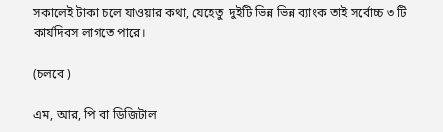সকালেই টাকা চলে যাওয়ার কথা, যেহেতু  দুইটি ভিন্ন ভিন্ন ব্যাংক তাই সর্বোচ্চ ৩ টি কার্যদিবস লাগতে পারে।

(চলবে )

এম, আর, পি বা ডিজিটাল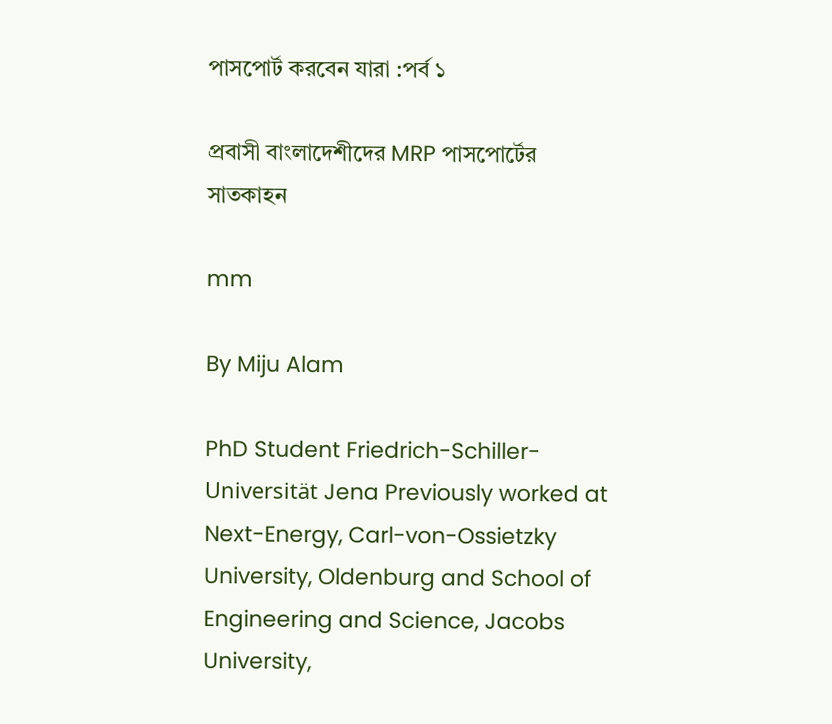পাসপোর্ট করবেন যারা :পর্ব ১

প্রবাসী বাংলাদেশীদের MRP পাসপোর্টের সাতকাহন

mm

By Miju Alam

PhD Student Friedrich-Schiller-Universität Jena Previously worked at Next-Energy, Carl-von-Ossietzky University, Oldenburg and School of Engineering and Science, Jacobs University,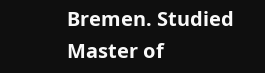Bremen. Studied Master of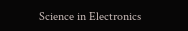Science in Electronics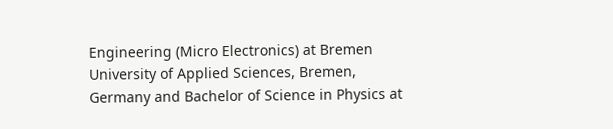Engineering (Micro Electronics) at Bremen University of Applied Sciences, Bremen, Germany and Bachelor of Science in Physics at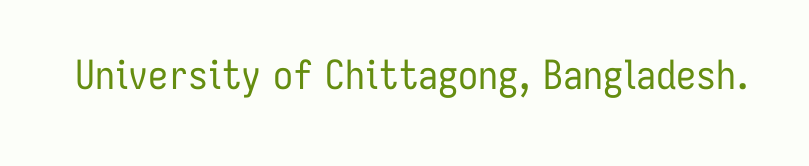University of Chittagong, Bangladesh.